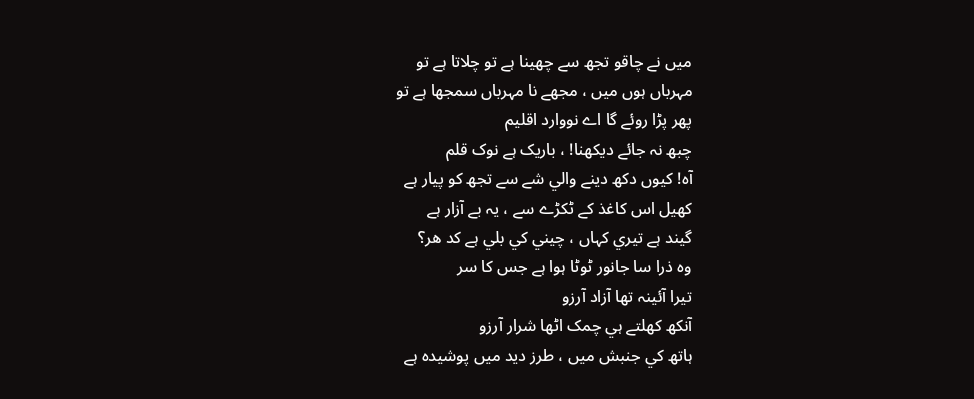ميں نے چاقو تجھ سے چھينا ہے تو چلاتا ہے تو
مہرباں ہوں ميں ، مجھے نا مہرباں سمجھا ہے تو
پھر پڑا روئے گا اے نووارد اقليم
چبھ نہ جائے ديکھنا! ، باريک ہے نوک قلم
آہ! کيوں دکھ دينے والي شے سے تجھ کو پيار ہے
کھيل اس کاغذ کے ٹکڑے سے ، يہ بے آزار ہے
گيند ہے تيري کہاں ، چيني کي بلي ہے کد ھر؟
وہ ذرا سا جانور ٹوٹا ہوا ہے جس کا سر
تيرا آئينہ تھا آزاد آرزو
آنکھ کھلتے ہي چمک اٹھا شرار آرزو
ہاتھ کي جنبش ميں ، طرز ديد ميں پوشيدہ ہے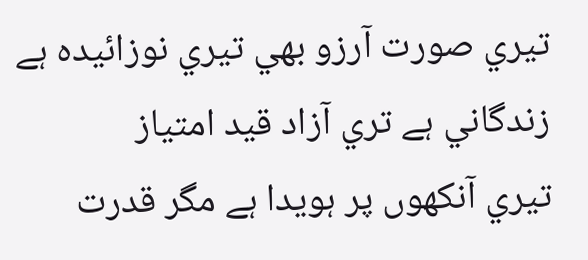تيري صورت آرزو بھي تيري نوزائيدہ ہے
زندگاني ہے تري آزاد قيد امتياز
تيري آنکھوں پر ہويدا ہے مگر قدرت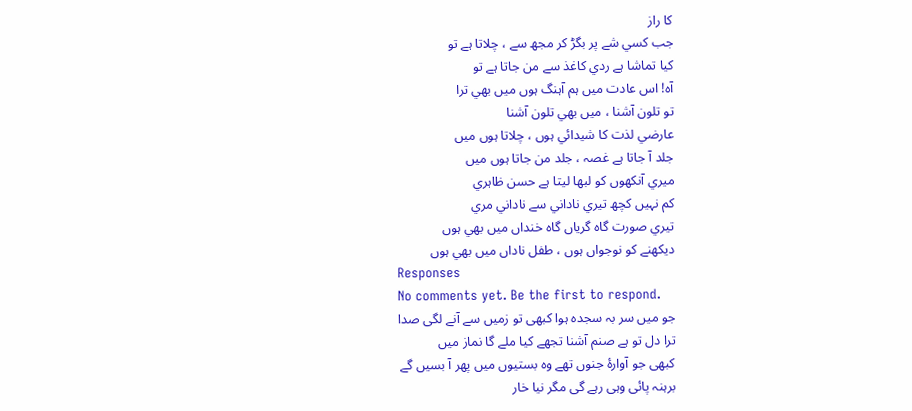کا راز
جب کسي شے پر بگڑ کر مجھ سے ، چلاتا ہے تو
کيا تماشا ہے ردي کاغذ سے من جاتا ہے تو
آہ! اس عادت ميں ہم آہنگ ہوں ميں بھي ترا
تو تلون آشنا ، ميں بھي تلون آشنا
عارضي لذت کا شيدائي ہوں ، چلاتا ہوں ميں
جلد آ جاتا ہے غصہ ، جلد من جاتا ہوں ميں
ميري آنکھوں کو لبھا ليتا ہے حسن ظاہري
کم نہيں کچھ تيري ناداني سے ناداني مري
تيري صورت گاہ گرياں گاہ خنداں ميں بھي ہوں
ديکھنے کو نوجواں ہوں ، طفل ناداں ميں بھي ہوں
Responses
No comments yet. Be the first to respond.
جو میں سر بہ سجدہ ہوا کبھی تو زمیں سے آنے لگی صدا
ترا دل تو ہے صنم آشنا تجھے کیا ملے گا نماز میں
کبھی جو آوارۂ جنوں تھے وہ بستیوں میں پھر آ بسیں گے
برہنہ پائی وہی رہے گی مگر نیا خار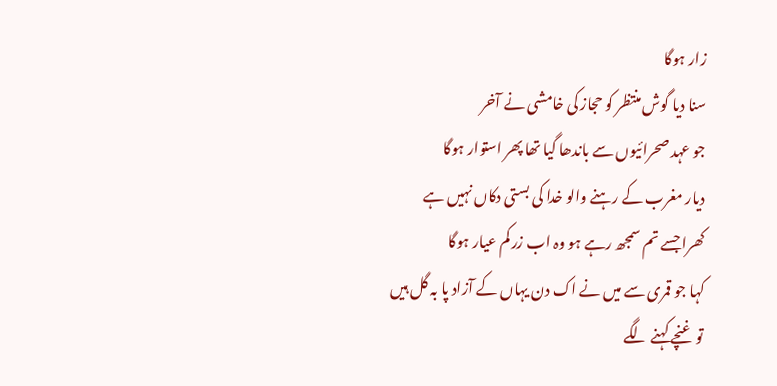زار ہوگا
سنا دیا گوش منتظر کو حجاز کی خامشی نے آخر
جو عہد صحرائیوں سے باندھا گیا تھا پھر استوار ہوگا
دیار مغرب کے رہنے والو خدا کی بستی دکاں نہیں ہے
کھرا جسے تم سمجھ رہے ہو وہ اب زر کم عیار ہوگا
کہا جو قمری سے میں نے اک دن یہاں کے آزاد پا بہ گل ہیں
تو غنچے کہنے لگے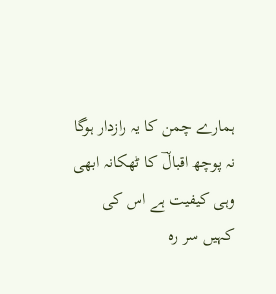ہمارے چمن کا یہ رازدار ہوگا
نہ پوچھ اقبالؔ کا ٹھکانہ ابھی وہی کیفیت ہے اس کی
کہیں سر رہ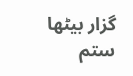گزار بیٹھا ستم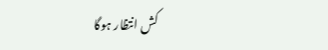کش انتظار ہوگا